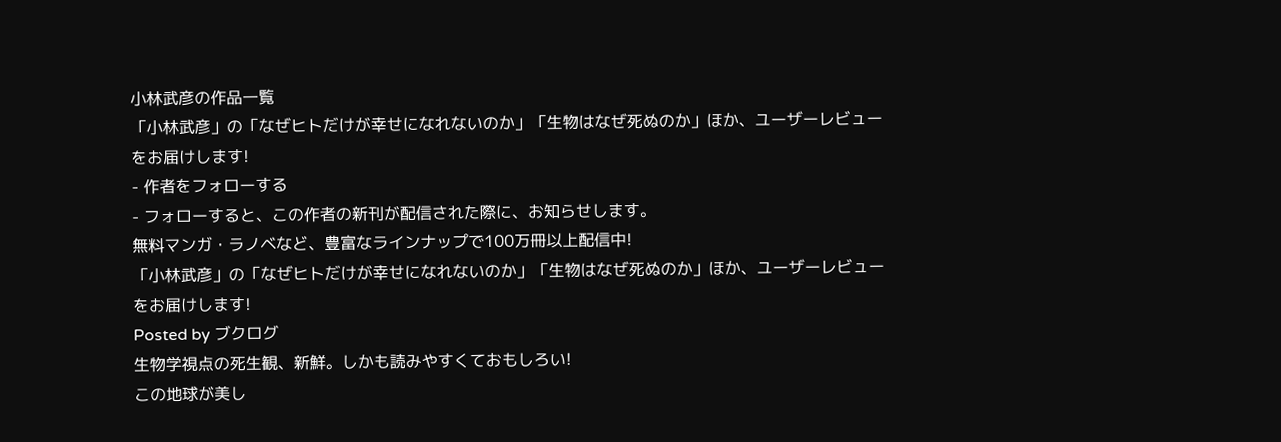小林武彦の作品一覧
「小林武彦」の「なぜヒトだけが幸せになれないのか」「生物はなぜ死ぬのか」ほか、ユーザーレビューをお届けします!
- 作者をフォローする
- フォローすると、この作者の新刊が配信された際に、お知らせします。
無料マンガ・ラノベなど、豊富なラインナップで100万冊以上配信中!
「小林武彦」の「なぜヒトだけが幸せになれないのか」「生物はなぜ死ぬのか」ほか、ユーザーレビューをお届けします!
Posted by ブクログ
生物学視点の死生観、新鮮。しかも読みやすくておもしろい!
この地球が美し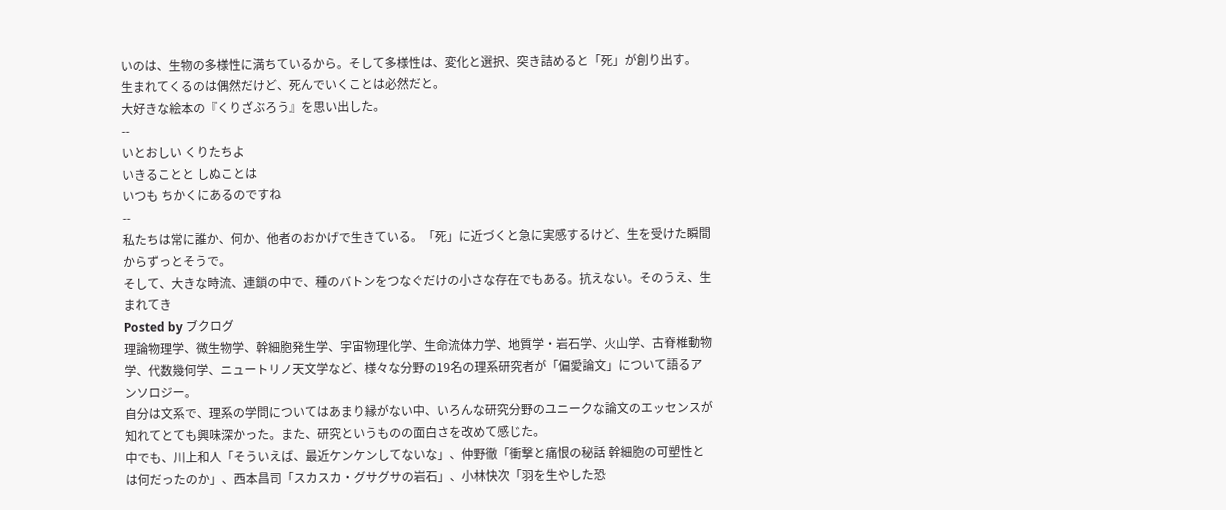いのは、生物の多様性に満ちているから。そして多様性は、変化と選択、突き詰めると「死」が創り出す。
生まれてくるのは偶然だけど、死んでいくことは必然だと。
大好きな絵本の『くりざぶろう』を思い出した。
--
いとおしい くりたちよ
いきることと しぬことは
いつも ちかくにあるのですね
--
私たちは常に誰か、何か、他者のおかげで生きている。「死」に近づくと急に実感するけど、生を受けた瞬間からずっとそうで。
そして、大きな時流、連鎖の中で、種のバトンをつなぐだけの小さな存在でもある。抗えない。そのうえ、生まれてき
Posted by ブクログ
理論物理学、微生物学、幹細胞発生学、宇宙物理化学、生命流体力学、地質学・岩石学、火山学、古脊椎動物学、代数幾何学、ニュートリノ天文学など、様々な分野の19名の理系研究者が「偏愛論文」について語るアンソロジー。
自分は文系で、理系の学問についてはあまり縁がない中、いろんな研究分野のユニークな論文のエッセンスが知れてとても興味深かった。また、研究というものの面白さを改めて感じた。
中でも、川上和人「そういえば、最近ケンケンしてないな」、仲野徹「衝撃と痛恨の秘話 幹細胞の可塑性とは何だったのか」、西本昌司「スカスカ・グサグサの岩石」、小林快次「羽を生やした恐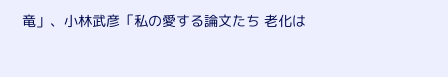竜」、小林武彦「私の愛する論文たち 老化は